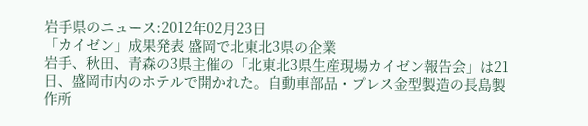岩手県のニュース:2012年02月23日
「カイゼン」成果発表 盛岡で北東北3県の企業
岩手、秋田、青森の3県主催の「北東北3県生産現場カイゼン報告会」は21日、盛岡市内のホテルで開かれた。自動車部品・プレス金型製造の長島製作所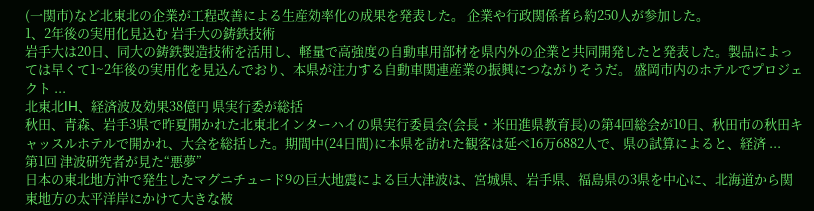(一関市)など北東北の企業が工程改善による生産効率化の成果を発表した。 企業や行政関係者ら約250人が参加した。
1、2年後の実用化見込む 岩手大の鋳鉄技術
岩手大は20日、同大の鋳鉄製造技術を活用し、軽量で高強度の自動車用部材を県内外の企業と共同開発したと発表した。製品によっては早くて1~2年後の実用化を見込んでおり、本県が注力する自動車関連産業の振興につながりそうだ。 盛岡市内のホテルでプロジェクト ...
北東北IH、経済波及効果38億円 県実行委が総括
秋田、青森、岩手3県で昨夏開かれた北東北インターハイの県実行委員会(会長・米田進県教育長)の第4回総会が10日、秋田市の秋田キャッスルホテルで開かれ、大会を総括した。期間中(24日間)に本県を訪れた観客は延べ16万6882人で、県の試算によると、経済 ...
第1回 津波研究者が見た“悪夢”
日本の東北地方沖で発生したマグニチュード9の巨大地震による巨大津波は、宮城県、岩手県、福島県の3県を中心に、北海道から関東地方の太平洋岸にかけて大きな被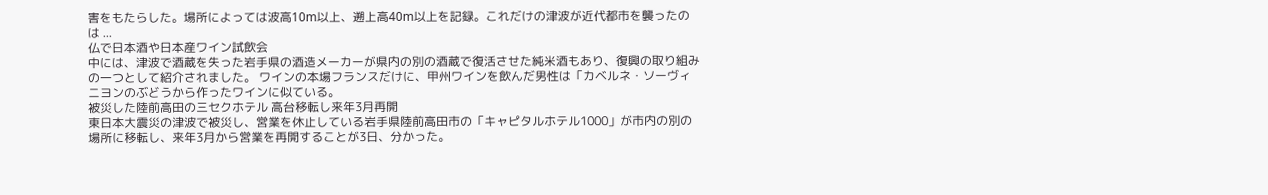害をもたらした。場所によっては波高10m以上、遡上高40m以上を記録。これだけの津波が近代都市を襲ったのは ...
仏で日本酒や日本産ワイン試飲会
中には、津波で酒蔵を失った岩手県の酒造メーカーが県内の別の酒蔵で復活させた純米酒もあり、復興の取り組みの一つとして紹介されました。 ワインの本場フランスだけに、甲州ワインを飲んだ男性は「カベルネ・ソーヴィニヨンのぶどうから作ったワインに似ている。
被災した陸前高田の三セクホテル 高台移転し来年3月再開
東日本大震災の津波で被災し、営業を休止している岩手県陸前高田市の「キャピタルホテル1000」が市内の別の場所に移転し、来年3月から営業を再開することが3日、分かった。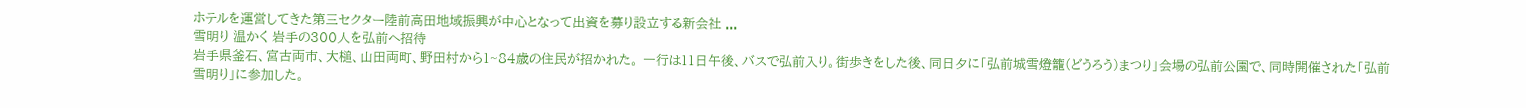ホテルを運営してきた第三セクター陸前高田地域振興が中心となって出資を募り設立する新会社 ...
雪明り 温かく 岩手の300人を弘前へ招待
岩手県釜石、宮古両市、大槌、山田両町、野田村から1~84歳の住民が招かれた。 一行は11日午後、バスで弘前入り。街歩きをした後、同日夕に「弘前城雪燈籠(どうろう)まつり」会場の弘前公園で、同時開催された「弘前雪明り」に参加した。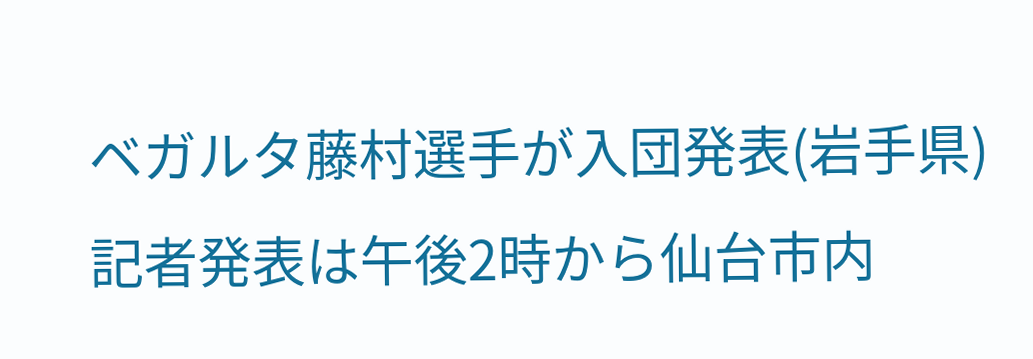ベガルタ藤村選手が入団発表(岩手県)
記者発表は午後2時から仙台市内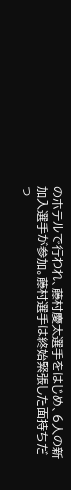のホテルで行われ、藤村慶太選手をはじめ、6人の新加入選手が参加。藤村選手は終始緊張した面持ちだっ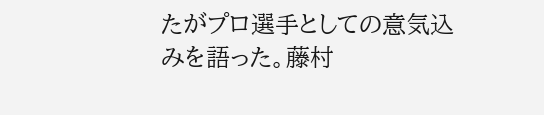たがプロ選手としての意気込みを語った。藤村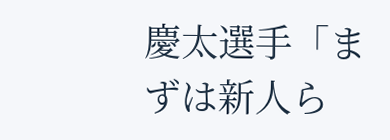慶太選手「まずは新人ら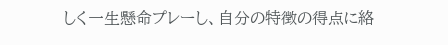しく一生懸命プレーし、自分の特徴の得点に絡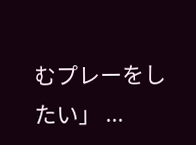むプレーをしたい」 ...